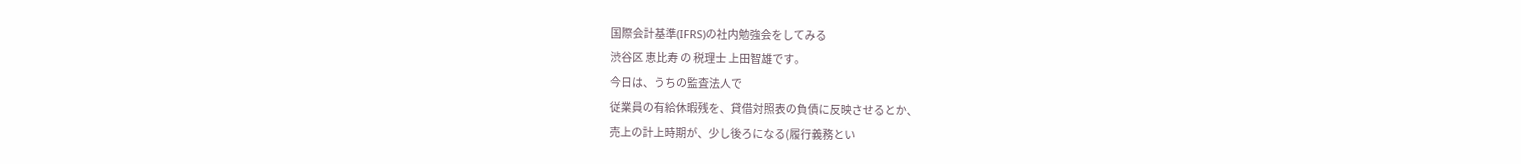国際会計基準(IFRS)の社内勉強会をしてみる
渋谷区 恵比寿 の 税理士 上田智雄です。
今日は、うちの監査法人で
従業員の有給休暇残を、貸借対照表の負債に反映させるとか、
売上の計上時期が、少し後ろになる(履行義務とい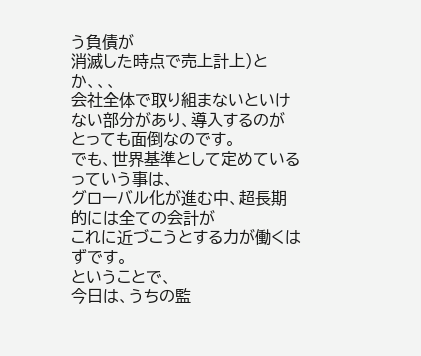う負債が
消滅した時点で売上計上)とか、、、
会社全体で取り組まないといけない部分があり、導入するのが
とっても面倒なのです。
でも、世界基準として定めているっていう事は、
グローバル化が進む中、超長期的には全ての会計が
これに近づこうとする力が働くはずです。
ということで、
今日は、うちの監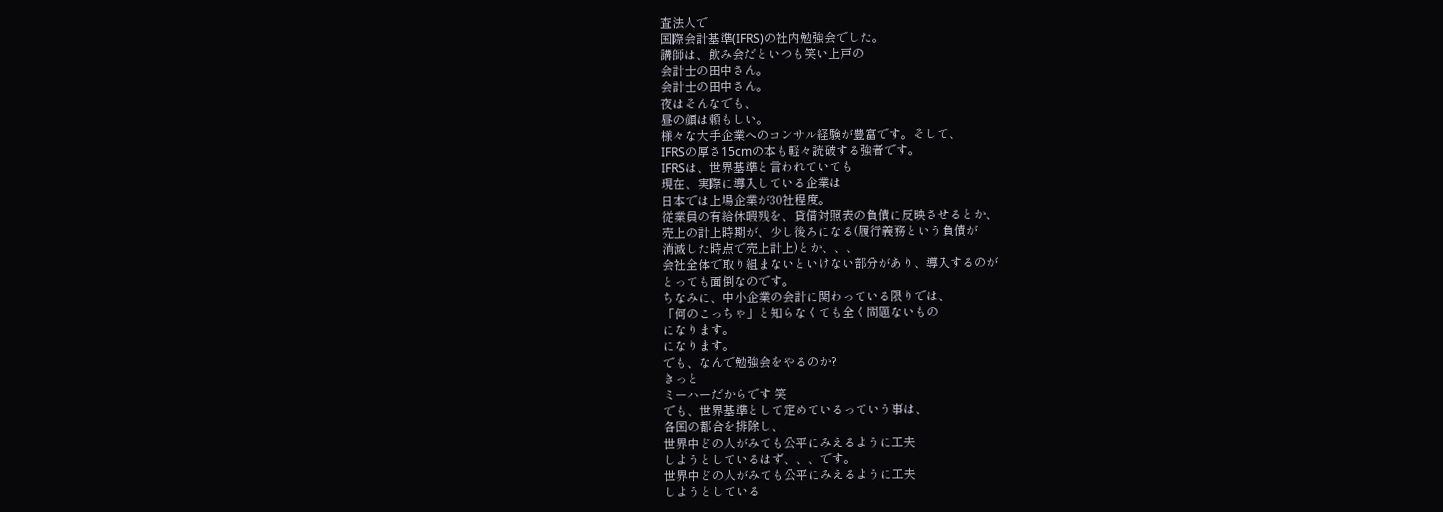査法人で
国際会計基準(IFRS)の社内勉強会でした。
講師は、飲み会だといつも笑い上戸の
会計士の田中さん。
会計士の田中さん。
夜はそんなでも、
昼の顔は頼もしい。
様々な大手企業へのコンサル経験が豊富です。そして、
IFRSの厚さ15cmの本も軽々読破する強者です。
IFRSは、世界基準と言われていても
現在、実際に導入している企業は
日本では上場企業が30社程度。
従業員の有給休暇残を、貸借対照表の負債に反映させるとか、
売上の計上時期が、少し後ろになる(履行義務という負債が
消滅した時点で売上計上)とか、、、
会社全体で取り組まないといけない部分があり、導入するのが
とっても面倒なのです。
ちなみに、中小企業の会計に関わっている限りでは、
「何のこっちゃ」と知らなくても全く問題ないもの
になります。
になります。
でも、なんで勉強会をやるのか?
きっと
ミーハーだからです 笑
でも、世界基準として定めているっていう事は、
各国の都合を排除し、
世界中どの人がみても公平にみえるように工夫
しようとしているはず、、、です。
世界中どの人がみても公平にみえるように工夫
しようとしている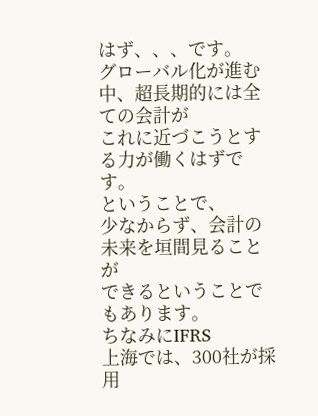はず、、、です。
グローバル化が進む中、超長期的には全ての会計が
これに近づこうとする力が働くはずです。
ということで、
少なからず、会計の未来を垣間見ることが
できるということでもあります。
ちなみにIFRS
上海では、300社が採用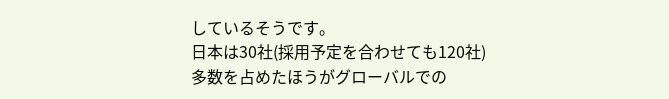しているそうです。
日本は30社(採用予定を合わせても120社)
多数を占めたほうがグローバルでの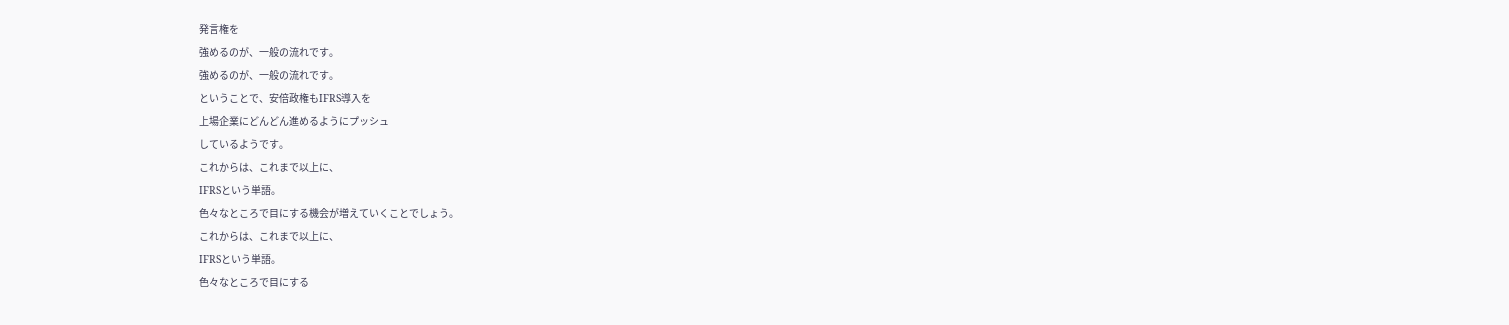発言権を
強めるのが、一般の流れです。
強めるのが、一般の流れです。
ということで、安倍政権もIFRS導入を
上場企業にどんどん進めるようにプッシュ
しているようです。
これからは、これまで以上に、
IFRSという単語。
色々なところで目にする機会が増えていくことでしょう。
これからは、これまで以上に、
IFRSという単語。
色々なところで目にする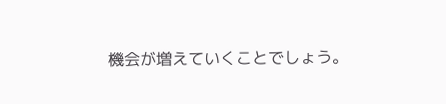機会が増えていくことでしょう。